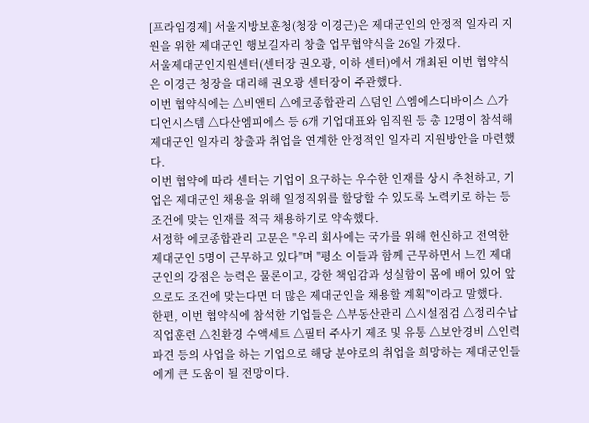[프라임경제] 서울지방보훈청(청장 이경근)은 제대군인의 안정적 일자리 지원을 위한 제대군인 행보길자리 창출 업무협약식을 26일 가졌다.
서울제대군인지원센터(센터장 권오광, 이하 센터)에서 개최된 이번 협약식은 이경근 청장을 대리해 권오광 센터장이 주관했다.
이번 협약식에는 △비앤티 △에코종합관리 △덤인 △엠에스디바이스 △가디언시스템 △다산엠피에스 등 6개 기업대표와 임직원 등 총 12명이 참석해 제대군인 일자리 창출과 취업을 연계한 안정적인 일자리 지원방안을 마련했다.
이번 협약에 따라 센터는 기업이 요구하는 우수한 인재를 상시 추천하고, 기업은 제대군인 채용을 위해 일정직위를 할당할 수 있도록 노력키로 하는 등 조건에 맞는 인재를 적극 채용하기로 약속했다.
서정학 에코종합관리 고문은 "우리 회사에는 국가를 위해 헌신하고 전역한 제대군인 5명이 근무하고 있다"며 "평소 이들과 함께 근무하면서 느낀 제대군인의 강점은 능력은 물론이고, 강한 책임감과 성실함이 몸에 배어 있어 앞으로도 조건에 맞는다면 더 많은 제대군인을 채용할 계획"이라고 말했다.
한편, 이번 협약식에 참석한 기업들은 △부동산관리 △시설점검 △정리수납 직업훈련 △친환경 수액세트 △필터 주사기 제조 및 유통 △보안경비 △인력파견 등의 사업을 하는 기업으로 해당 분야로의 취업을 희망하는 제대군인들에게 큰 도움이 될 전망이다.